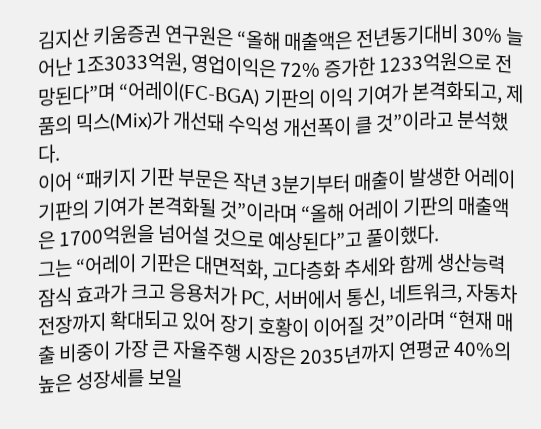김지산 키움증권 연구원은 “올해 매출액은 전년동기대비 30% 늘어난 1조3033억원, 영업이익은 72% 증가한 1233억원으로 전망된다”며 “어레이(FC-BGA) 기판의 이익 기여가 본격화되고, 제품의 믹스(Mix)가 개선돼 수익성 개선폭이 클 것”이라고 분석했다.
이어 “패키지 기판 부문은 작년 3분기부터 매출이 발생한 어레이 기판의 기여가 본격화될 것”이라며 “올해 어레이 기판의 매출액은 1700억원을 넘어설 것으로 예상된다”고 풀이했다.
그는 “어레이 기판은 대면적화, 고다층화 추세와 함께 생산능력 잠식 효과가 크고 응용처가 PC, 서버에서 통신, 네트워크, 자동차 전장까지 확대되고 있어 장기 호황이 이어질 것”이라며 “현재 매출 비중이 가장 큰 자율주행 시장은 2035년까지 연평균 40%의 높은 성장세를 보일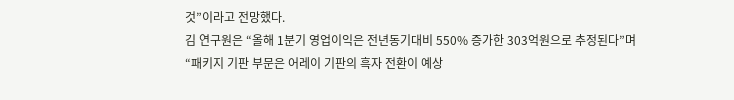것”이라고 전망했다.
김 연구원은 “올해 1분기 영업이익은 전년동기대비 550% 증가한 303억원으로 추정된다”며 “패키지 기판 부문은 어레이 기판의 흑자 전환이 예상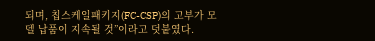되며, 칩스케일패키지(FC-CSP)의 고부가 모델 납품이 지속될 것”이라고 덧붙였다.